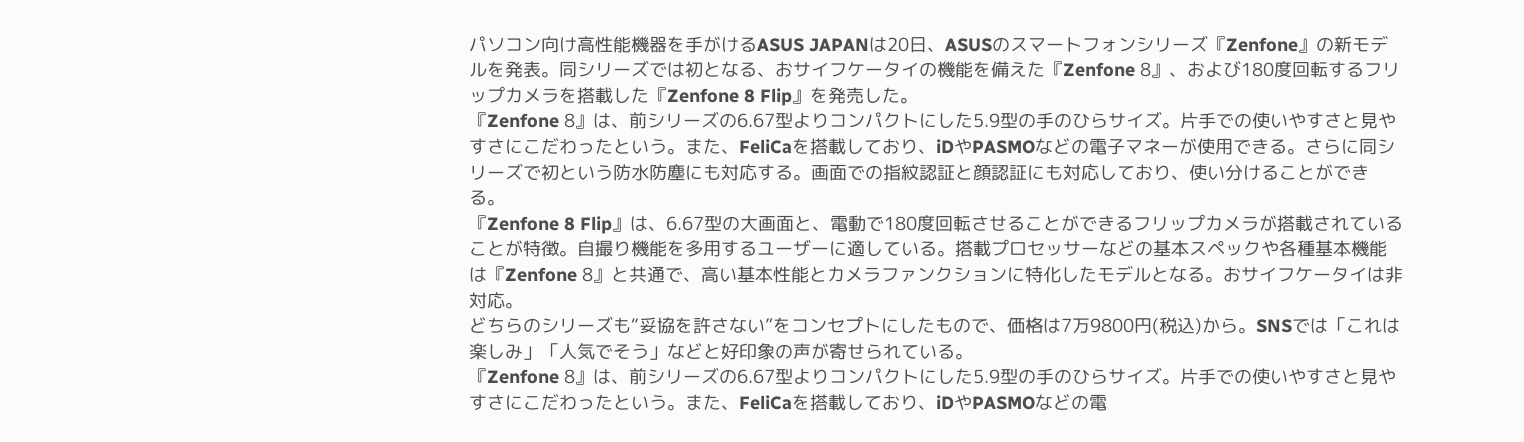パソコン向け高性能機器を手がけるASUS JAPANは20日、ASUSのスマートフォンシリーズ『Zenfone』の新モデルを発表。同シリーズでは初となる、おサイフケータイの機能を備えた『Zenfone 8』、および180度回転するフリップカメラを搭載した『Zenfone 8 Flip』を発売した。
『Zenfone 8』は、前シリーズの6.67型よりコンパクトにした5.9型の手のひらサイズ。片手での使いやすさと見やすさにこだわったという。また、FeliCaを搭載しており、iDやPASMOなどの電子マネーが使用できる。さらに同シリーズで初という防水防塵にも対応する。画面での指紋認証と顔認証にも対応しており、使い分けることができる。
『Zenfone 8 Flip』は、6.67型の大画面と、電動で180度回転させることができるフリップカメラが搭載されていることが特徴。自撮り機能を多用するユーザーに適している。搭載プロセッサーなどの基本スペックや各種基本機能は『Zenfone 8』と共通で、高い基本性能とカメラファンクションに特化したモデルとなる。おサイフケータイは非対応。
どちらのシリーズも“妥協を許さない”をコンセプトにしたもので、価格は7万9800円(税込)から。SNSでは「これは楽しみ」「人気でそう」などと好印象の声が寄せられている。
『Zenfone 8』は、前シリーズの6.67型よりコンパクトにした5.9型の手のひらサイズ。片手での使いやすさと見やすさにこだわったという。また、FeliCaを搭載しており、iDやPASMOなどの電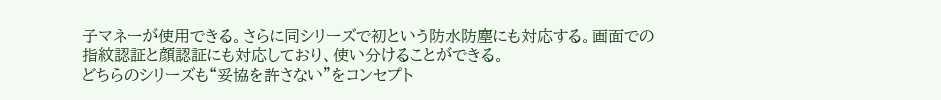子マネーが使用できる。さらに同シリーズで初という防水防塵にも対応する。画面での指紋認証と顔認証にも対応しており、使い分けることができる。
どちらのシリーズも“妥協を許さない”をコンセプト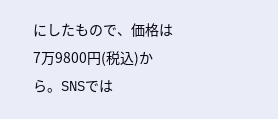にしたもので、価格は7万9800円(税込)から。SNSでは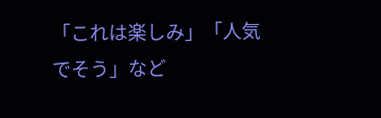「これは楽しみ」「人気でそう」など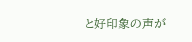と好印象の声が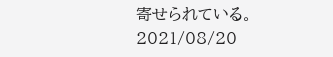寄せられている。
2021/08/20